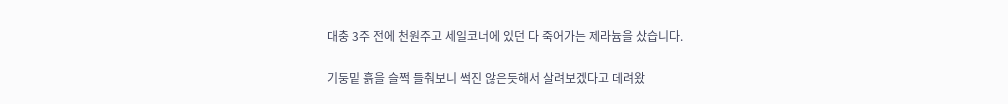대충 3주 전에 천원주고 세일코너에 있던 다 죽어가는 제라늄을 샀습니다.

기둥밑 흙을 슬쩍 들춰보니 썩진 않은듯해서 살려보겠다고 데려왔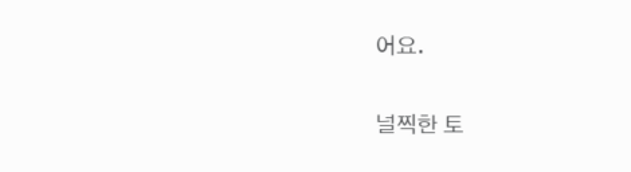어요.

널찍한 토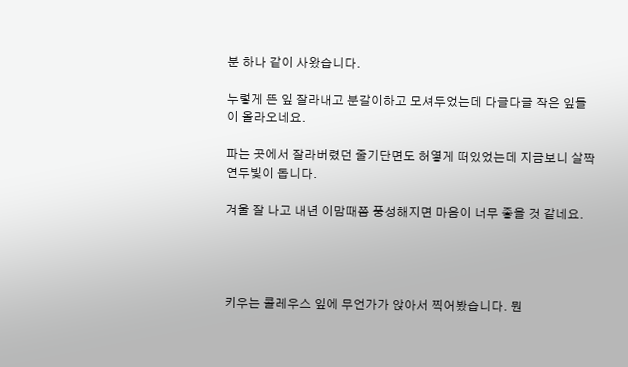분 하나 같이 사왔습니다.

누렇게 뜬 잎 잘라내고 분갈이하고 모셔두었는데 다글다글 작은 잎들이 올라오네요.

파는 곳에서 잘라버렸던 줄기단면도 허옇게 떠있었는데 지금보니 살짝 연두빛이 돕니다.

겨울 잘 나고 내년 이맘때쯤 풍성해지면 마음이 너무 좋을 것 같네요.




키우는 콜레우스 잎에 무언가가 앉아서 찍어봤습니다. 뭔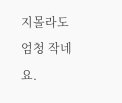지몰라도 엄청 작네요.